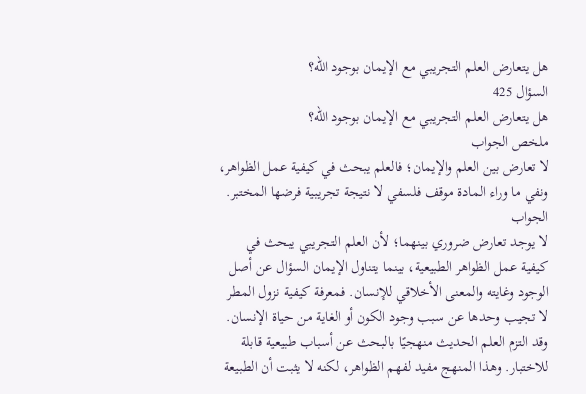هل يتعارض العلم التجريبي مع الإيمان بوجود الله؟
السؤال 425
هل يتعارض العلم التجريبي مع الإيمان بوجود الله؟
ملخص الجواب
لا تعارض بين العلم والإيمان؛ فالعلم يبحث في كيفية عمل الظواهر، ونفي ما وراء المادة موقف فلسفي لا نتيجة تجريبية فرضها المختبر.
الجواب
لا يوجد تعارض ضروري بينهما؛ لأن العلم التجريبي يبحث في كيفية عمل الظواهر الطبيعية، بينما يتناول الإيمان السؤال عن أصل الوجود وغايته والمعنى الأخلاقي للإنسان. فمعرفة كيفية نزول المطر لا تجيب وحدها عن سبب وجود الكون أو الغاية من حياة الإنسان.
وقد التزم العلم الحديث منهجيًا بالبحث عن أسباب طبيعية قابلة للاختبار. وهذا المنهج مفيد لفهم الظواهر، لكنه لا يثبت أن الطبيعة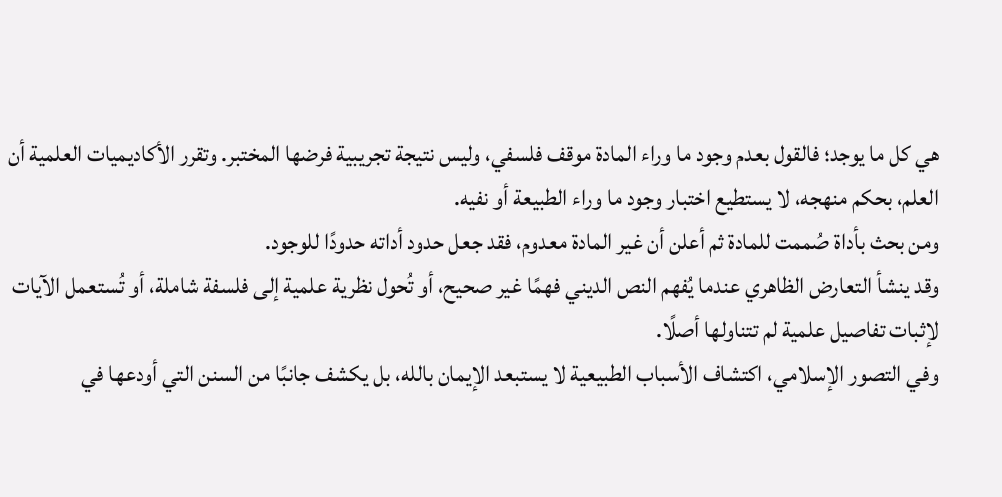هي كل ما يوجد؛ فالقول بعدم وجود ما وراء المادة موقف فلسفي، وليس نتيجة تجريبية فرضها المختبر. وتقرر الأكاديميات العلمية أن العلم، بحكم منهجه، لا يستطيع اختبار وجود ما وراء الطبيعة أو نفيه.
ومن بحث بأداة صُممت للمادة ثم أعلن أن غير المادة معدوم، فقد جعل حدود أداته حدودًا للوجود.
وقد ينشأ التعارض الظاهري عندما يُفهم النص الديني فهمًا غير صحيح، أو تُحول نظرية علمية إلى فلسفة شاملة، أو تُستعمل الآيات لإثبات تفاصيل علمية لم تتناولها أصلًا.
وفي التصور الإسلامي، اكتشاف الأسباب الطبيعية لا يستبعد الإيمان بالله، بل يكشف جانبًا من السنن التي أودعها في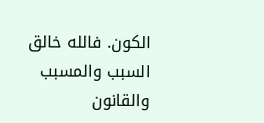الكون. فالله خالق السبب والمسبب والقانون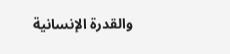والقدرة الإنسانية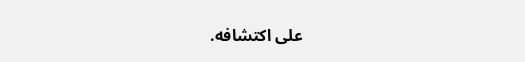على اكتشافه.